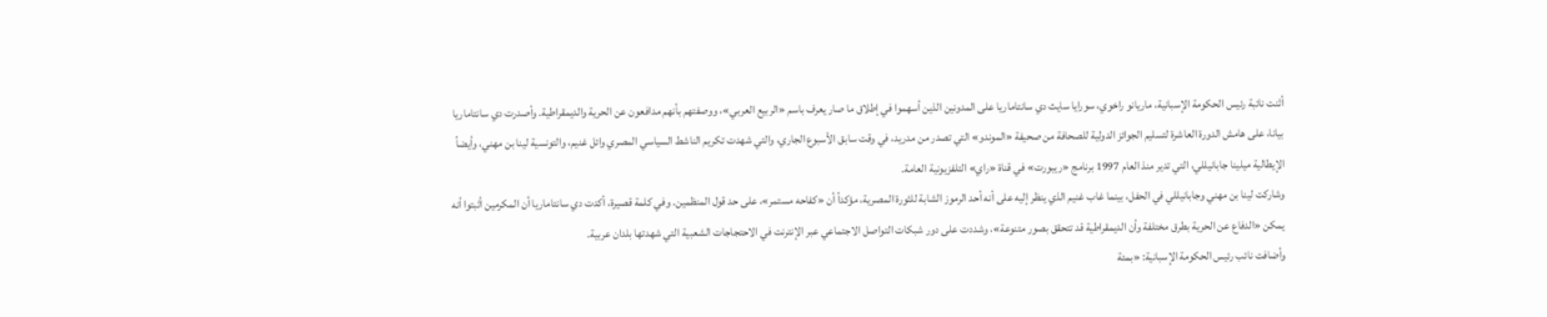أثنت نائبة رئيس الحكومة الإسبانية، ماريانو راخوي، سورايا سايث دي سانتاماريا على المدونين الذين أسهموا في إطلاق ما صار يعرف باسم «الربيع العربي»، ووصفتهم بأنهم مدافعون عن الحرية والديمقراطية. وأصدرت دي سانتاماريا بيانا، على هامش الدورة العاشرة لتسليم الجوائز الدولية للصحافة من صحيفة «الموندو» التي تصدر من مدريد، في وقت سابق الأسبوع الجاري، والتي شهدت تكريم الناشط السياسي المصري وائل غنيم، والتونسية لينا بن مهني، وأيضاً الإيطالية ميلينا جابانيللي، التي تدير منذ العام 1997 برنامج «ريبورت» في قناة «راي» التلفزيونية العامة.
وشاركت لينا بن مهني وجابانيللي في الحفل، بينما غاب غنيم الذي ينظر إليه على أنه أحد الرموز الشابة للثورة المصرية، مؤكداً أن «كفاحه مستمر»، على حد قول المنظمين. وفي كلمة قصيرة، أكدت دي سانتاماريا أن المكرمين أثبتوا أنه يمكن «الدفاع عن الحرية بطرق مختلفة وأن الديمقراطية قد تتحقق بصور متنوعة»، وشددت على دور شبكات التواصل الاجتماعي عبر الإنترنت في الاحتجاجات الشعبية التي شهدتها بلدان عربية.
وأضافت نائب رئيس الحكومة الإسبانية: «بمئة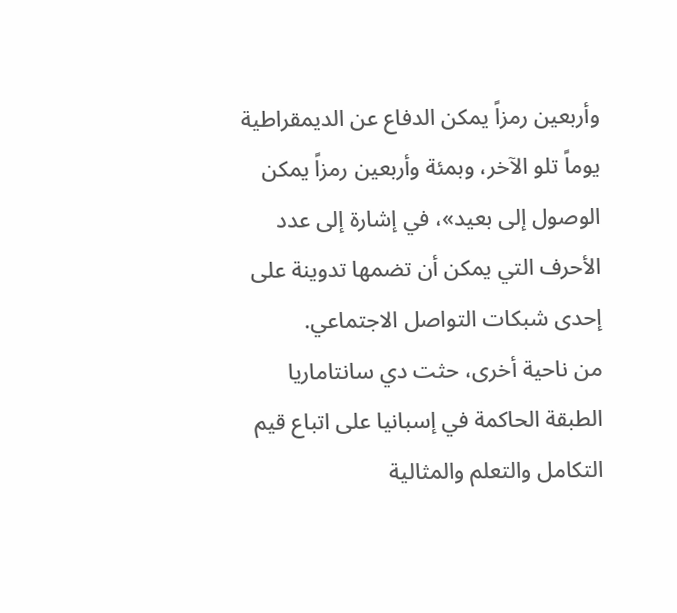وأربعين رمزاً يمكن الدفاع عن الديمقراطية يوماً تلو الآخر، وبمئة وأربعين رمزاً يمكن الوصول إلى بعيد»، في إشارة إلى عدد الأحرف التي يمكن أن تضمها تدوينة على إحدى شبكات التواصل الاجتماعي.
من ناحية أخرى، حثت دي سانتاماريا الطبقة الحاكمة في إسبانيا على اتباع قيم التكامل والتعلم والمثالية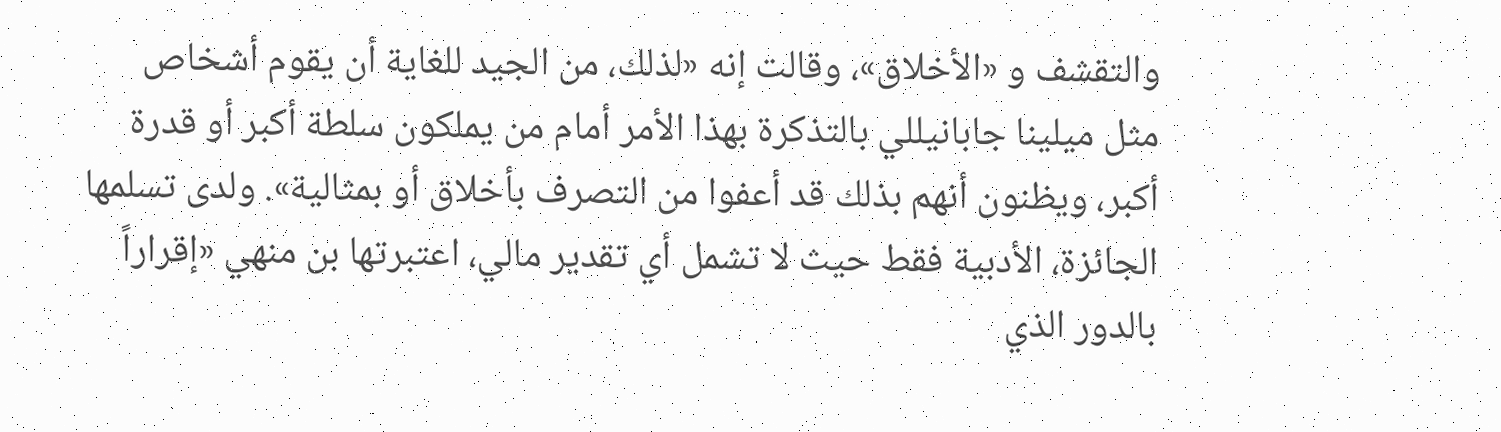والتقشف و «الأخلاق»، وقالت إنه «لذلك، من الجيد للغاية أن يقوم أشخاص مثل ميلينا جابانيللي بالتذكرة بهذا الأمر أمام من يملكون سلطة أكبر أو قدرة أكبر، ويظنون أنهم بذلك قد أعفوا من التصرف بأخلاق أو بمثالية». ولدى تسلمها الجائزة، الأدبية فقط حيث لا تشمل أي تقدير مالي، اعتبرتها بن منهي «إقراراً بالدور الذي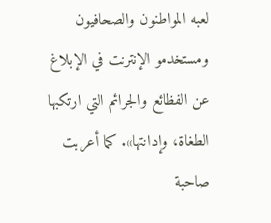لعبه المواطنون والصحافيون ومستخدمو الإنترنت في الإبلاغ عن الفظائع والجرائم التي ارتكبها الطغاة، وإدانتها». كما أعربت صاحبة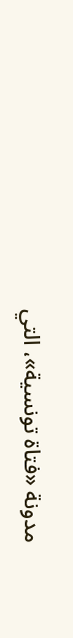مدونة «فتاة تونسية»، التي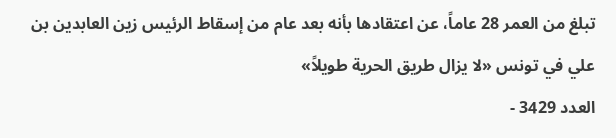تبلغ من العمر 28 عاماً، عن اعتقادها بأنه بعد عام من إسقاط الرئيس زين العابدين بن علي في تونس «لا يزال طريق الحرية طويلاً»
العدد 3429 -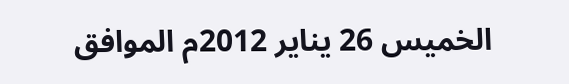الخميس 26 يناير 2012م الموافق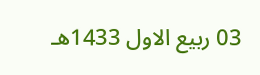03 ربيع الاول 1433هـ